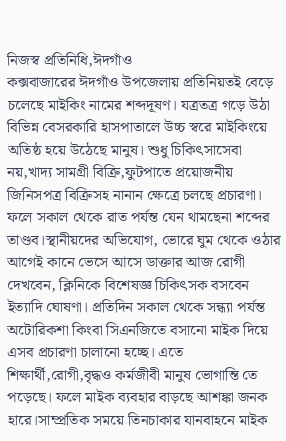নিজস্ব প্রতিনিধি,ঈদগাঁও
কক্সবাজারের ঈদগাঁও উপজেলায় প্রতিনিয়তই বেড়ে চলেছে মাইকিং নামের শব্দদূষণ। যত্রতত্র গড়ে উঠা বিভিন্ন বেসরকারি হাসপাতালে উচ্চ স্বরে মাইকিংয়ে অতিষ্ঠ হয়ে উঠেছে মানুষ। শুধু চিকিৎসাসেবা নয়,খাদ্য সামগ্রী বিক্রি,ফুটপাতে প্রয়োজনীয় জিনিসপত্র বিক্রিসহ নানান ক্ষেত্রে চলছে প্রচারণা। ফলে সকাল থেকে রাত পর্যন্ত যেন থামছেনা শব্দের তাণ্ডব।স্থানীয়দের অভিযোগ, ভোরে ঘুম থেকে ওঠার আগেই কানে ভেসে আসে ডাক্তার আজ রোগী দেখবেন, ক্লিনিকে বিশেষজ্ঞ চিকিৎসক বসবেন ইত্যাদি ঘোষণা। প্রতিদিন সকাল থেকে সন্ধ্যা পর্যন্ত অটোরিকশা কিংবা সিএনজিতে বসানো মাইক দিয়ে এসব প্রচারণা চালানো হচ্ছে। এতে শিক্ষার্থী,রোগী,বৃদ্ধও কর্মজীবী মানুষ ভোগান্তি তে পড়েছে। ফলে মাইক ব্যবহার বাড়ছে আশঙ্কা জনক হারে।সাম্প্রতিক সময়ে তিনচাকার যানবাহনে মাইক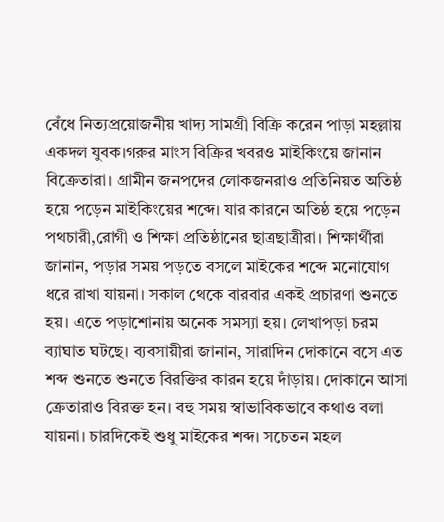বেঁধে নিত্যপ্রয়োজনীয় খাদ্য সামগ্রী বিক্রি করেন পাড়া মহল্লায় একদল যুবক।গরুর মাংস বিক্রির খবরও মাইকিংয়ে জানান বিক্রেতারা। গ্রামীন জনপদের লোকজনরাও প্রতিনিয়ত অতিষ্ঠ হয়ে পড়েন মাইকিংয়ের শব্দে। যার কারনে অতিষ্ঠ হয়ে পড়েন পথচারী,রোগী ও শিক্ষা প্রতিষ্ঠানের ছাত্রছাত্রীরা। শিক্ষার্থীরা জানান, পড়ার সময় পড়তে বসলে মাইকের শব্দে মনোযোগ ধরে রাখা যায়না। সকাল থেকে বারবার একই প্রচারণা শুনতে হয়। এতে পড়াশোনায় অনেক সমস্যা হয়। লেখাপড়া চরম ব্যাঘাত ঘটছে। ব্যবসায়ীরা জানান, সারাদিন দোকানে বসে এত শব্দ শুনতে শুনতে বিরক্তির কারন হয়ে দাঁড়ায়। দোকানে আসা ক্রেতারাও বিরক্ত হন। বহু সময় স্বাভাবিকভাবে কথাও বলা যায়না। চারদিকেই শুধু মাইকের শব্দ। সচেতন মহল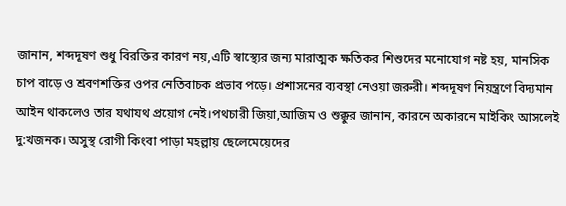জানান, শব্দদূষণ শুধু বিরক্তির কারণ নয়,এটি স্বাস্থ্যের জন্য মারাত্মক ক্ষতিকর শিশুদের মনোযোগ নষ্ট হয়, মানসিক চাপ বাড়ে ও শ্রবণশক্তির ওপর নেতিবাচক প্রভাব পড়ে। প্রশাসনের ব্যবস্থা নেওয়া জরুরী। শব্দদূষণ নিয়ন্ত্রণে বিদ্যমান আইন থাকলেও তার যথাযথ প্রয়োগ নেই।পথচারী জিয়া,আজিম ও শুক্কুর জানান, কারনে অকারনে মাইকিং আসলেই দু:খজনক। অসুস্থ রোগী কিংবা পাড়া মহল্লায় ছেলেমেয়েদের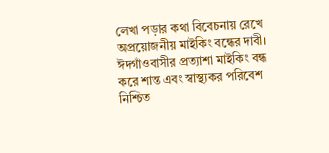লেখা পড়ার কথা বিবেচনায় রেখে অপ্রয়োজনীয় মাইকিং বন্ধের দাবী। ঈদগাঁওবাসীর প্রত্যাশা মাইকিং বন্ধ করে শান্ত এবং স্বাস্থ্যকর পরিবেশ নিশ্চিত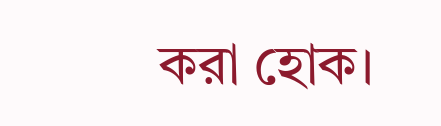করা হোক।